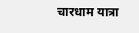चारधाम यात्रा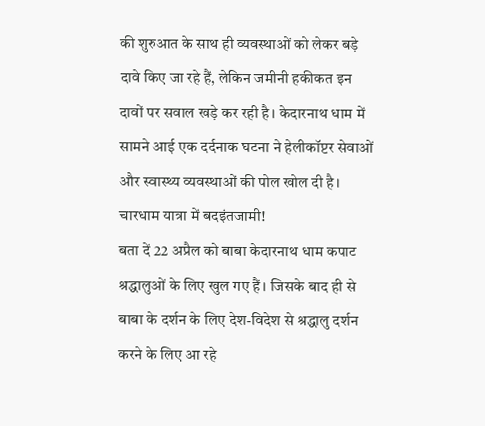की शुरुआत के साथ ही व्यवस्थाओं को लेकर बड़े दावे किए जा रहे हैं, लेकिन जमीनी हकीकत इन दावों पर सवाल खड़े कर रही है। केदारनाथ धाम में सामने आई एक दर्दनाक घटना ने हेलीकॉप्टर सेवाओं और स्वास्थ्य व्यवस्थाओं की पोल खोल दी है।
चारधाम यात्रा में बदइंतजामी!
बता दें 22 अप्रैल को बाबा केदारनाथ धाम कपाट श्रद्धालुओं के लिए खुल गए हैं। जिसके बाद ही से बाबा के दर्शन के लिए देश-विदेश से श्रद्धालु दर्शन करने के लिए आ रहे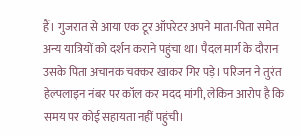हैं। गुजरात से आया एक टूर ऑपरेटर अपने माता-पिता समेत अन्य यात्रियों को दर्शन कराने पहुंचा था। पैदल मार्ग के दौरान उसके पिता अचानक चक्कर खाकर गिर पड़े। परिजन ने तुरंत हेल्पलाइन नंबर पर कॉल कर मदद मांगी, लेकिन आरोप है कि समय पर कोई सहायता नहीं पहुंची।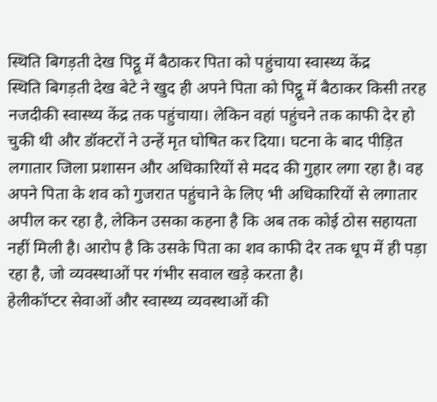स्थिति बिगड़ती देख पिट्ठू में बैठाकर पिता को पहुंचाया स्वास्थ्य केंद्र
स्थिति बिगड़ती देख बेटे ने खुद ही अपने पिता को पिट्ठू में बैठाकर किसी तरह नजदीकी स्वास्थ्य केंद्र तक पहुंचाया। लेकिन वहां पहुंचने तक काफी देर हो चुकी थी और डॉक्टरों ने उन्हें मृत घोषित कर दिया। घटना के बाद पीड़ित लगातार जिला प्रशासन और अधिकारियों से मदद की गुहार लगा रहा है। वह अपने पिता के शव को गुजरात पहुंचाने के लिए भी अधिकारियों से लगातार अपील कर रहा है, लेकिन उसका कहना है कि अब तक कोई ठोस सहायता नहीं मिली है। आरोप है कि उसके पिता का शव काफी देर तक धूप में ही पड़ा रहा है, जो व्यवस्थाओं पर गंभीर सवाल खड़े करता है।
हेलीकॉप्टर सेवाओं और स्वास्थ्य व्यवस्थाओं की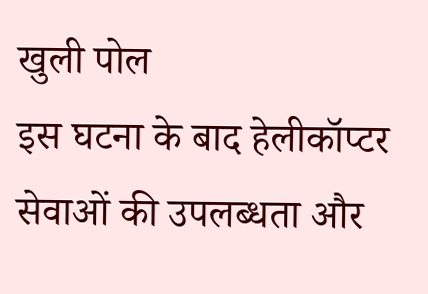खुली पोल
इस घटना के बाद हेलीकॉप्टर सेवाओं की उपलब्धता और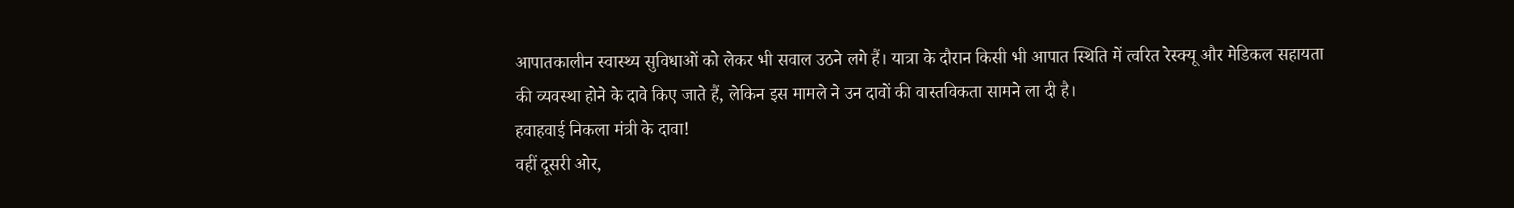आपातकालीन स्वास्थ्य सुविधाओं को लेकर भी सवाल उठने लगे हैं। यात्रा के दौरान किसी भी आपात स्थिति में त्वरित रेस्क्यू और मेडिकल सहायता की व्यवस्था होने के दावे किए जाते हैं, लेकिन इस मामले ने उन दावों की वास्तविकता सामने ला दी है।
हवाहवाई निकला मंत्री के दावा!
वहीं दूसरी ओर,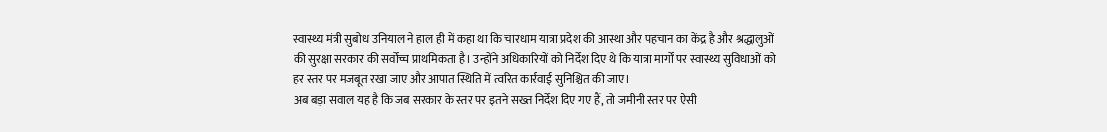स्वास्थ्य मंत्री सुबोध उनियाल ने हाल ही में कहा था कि चारधाम यात्रा प्रदेश की आस्था और पहचान का केंद्र है और श्रद्धालुओं की सुरक्षा सरकार की सर्वोच्च प्राथमिकता है। उन्होंने अधिकारियों को निर्देश दिए थे कि यात्रा मार्गों पर स्वास्थ्य सुविधाओं को हर स्तर पर मजबूत रखा जाए और आपात स्थिति में त्वरित कार्रवाई सुनिश्चित की जाए।
अब बड़ा सवाल यह है कि जब सरकार के स्तर पर इतने सख्त निर्देश दिए गए हैं, तो जमीनी स्तर पर ऐसी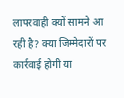लापरवाही क्यों सामने आ रही है? क्या जिम्मेदारों पर कार्रवाई होगी या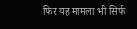फिर यह मामला भी सिर्फ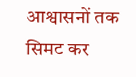आश्वासनों तक सिमट कर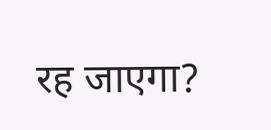रह जाएगा?